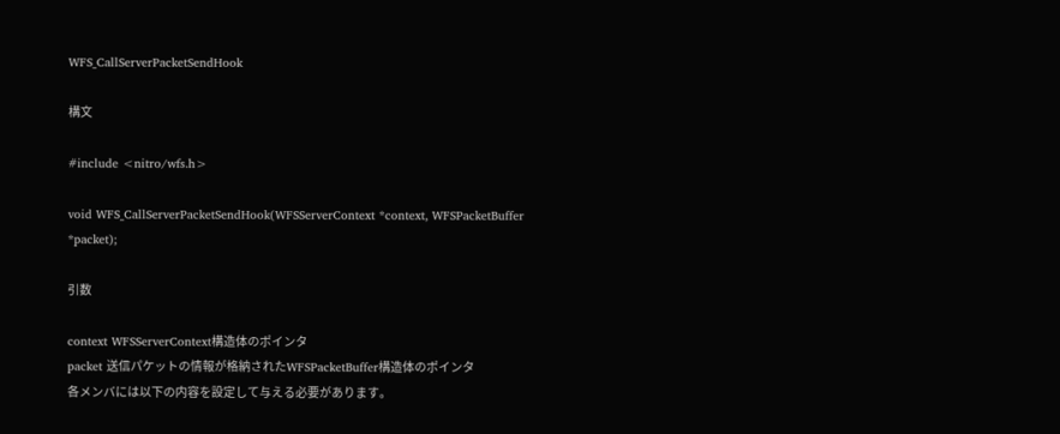WFS_CallServerPacketSendHook

構文

#include <nitro/wfs.h>

void WFS_CallServerPacketSendHook(WFSServerContext *context, WFSPacketBuffer *packet);

引数

context WFSServerContext構造体のポインタ
packet 送信パケットの情報が格納されたWFSPacketBuffer構造体のポインタ
各メンバには以下の内容を設定して与える必要があります。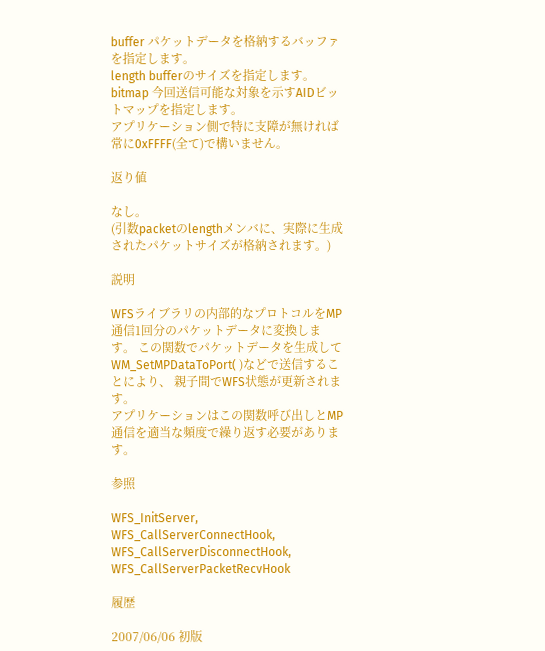buffer パケットデータを格納するバッファを指定します。
length bufferのサイズを指定します。
bitmap 今回送信可能な対象を示すAIDビットマップを指定します。
アプリケーション側で特に支障が無ければ常に0xFFFF(全て)で構いません。

返り値

なし。
(引数packetのlengthメンバに、実際に生成されたパケットサイズが格納されます。)

説明

WFSライブラリの内部的なプロトコルをMP通信1回分のパケットデータに変換します。 この関数でパケットデータを生成してWM_SetMPDataToPort( )などで送信することにより、 親子間でWFS状態が更新されます。
アプリケーションはこの関数呼び出しとMP通信を適当な頻度で繰り返す必要があります。

参照

WFS_InitServer, WFS_CallServerConnectHook, WFS_CallServerDisconnectHook, WFS_CallServerPacketRecvHook

履歴

2007/06/06 初版